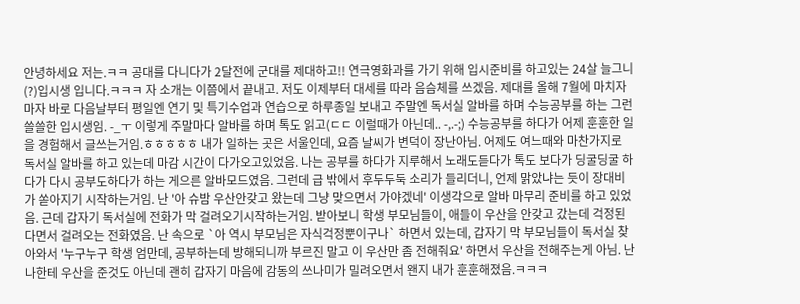안녕하세요 저는.ㅋㅋ 공대를 다니다가 2달전에 군대를 제대하고!! 연극영화과를 가기 위해 입시준비를 하고있는 24살 늘그니(?)입시생 입니다.ㅋㅋㅋ 자 소개는 이쯤에서 끝내고. 저도 이제부터 대세를 따라 음슴체를 쓰겠음. 제대를 올해 7월에 마치자마자 바로 다음날부터 평일엔 연기 및 특기수업과 연습으로 하루종일 보내고 주말엔 독서실 알바를 하며 수능공부를 하는 그런 쓸쓸한 입시생임. -_ㅜ 이렇게 주말마다 알바를 하며 톡도 읽고(ㄷㄷ 이럴때가 아닌데.. -,.-;) 수능공부를 하다가 어제 훈훈한 일을 경험해서 글쓰는거임.ㅎㅎㅎㅎㅎ 내가 일하는 곳은 서울인데, 요즘 날씨가 변덕이 장난아님. 어제도 여느때와 마찬가지로 독서실 알바를 하고 있는데 마감 시간이 다가오고있었음. 나는 공부를 하다가 지루해서 노래도듣다가 톡도 보다가 딩굴딩굴 하다가 다시 공부도하다가 하는 게으른 알바모드였음. 그런데 급 밖에서 후두두둑 소리가 들리더니, 언제 맑았냐는 듯이 장대비가 쏟아지기 시작하는거임. 난 '아 슈밤 우산안갖고 왔는데 그냥 맞으면서 가야겠네' 이생각으로 알바 마무리 준비를 하고 있었음. 근데 갑자기 독서실에 전화가 막 걸려오기시작하는거임. 받아보니 학생 부모님들이, 애들이 우산을 안갖고 갔는데 걱정된다면서 걸려오는 전화였음. 난 속으로 `아 역시 부모님은 자식걱정뿐이구나` 하면서 있는데, 갑자기 막 부모님들이 독서실 찾아와서 '누구누구 학생 엄만데, 공부하는데 방해되니까 부르진 말고 이 우산만 좀 전해줘요' 하면서 우산을 전해주는게 아님. 난 나한테 우산을 준것도 아닌데 괜히 갑자기 마음에 감동의 쓰나미가 밀려오면서 왠지 내가 훈훈해졌음.ㅋㅋㅋ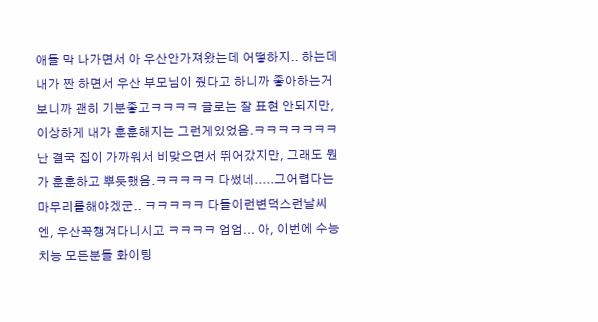애들 막 나가면서 아 우산안가져왔는데 어떻하지.. 하는데 내가 짠 하면서 우산 부모님이 줬다고 하니까 좋아하는거 보니까 괜히 기분좋고ㅋㅋㅋㅋ 글로는 잘 표현 안되지만, 이상하게 내가 훈훈해지는 그런게있었음.ㅋㅋㅋㅋㅋㅋㅋ 난 결국 집이 가까워서 비맞으면서 뛰어갔지만, 그래도 뭔가 훈훈하고 뿌듯했음.ㅋㅋㅋㅋㅋ 다썼네.....그어렵다는 마무리를해야겠군.. ㅋㅋㅋㅋㅋ 다들이런변덕스런날씨엔, 우산꼭챙겨다니시고 ㅋㅋㅋㅋ 엄엄... 아, 이번에 수능치능 모든분들 화이팅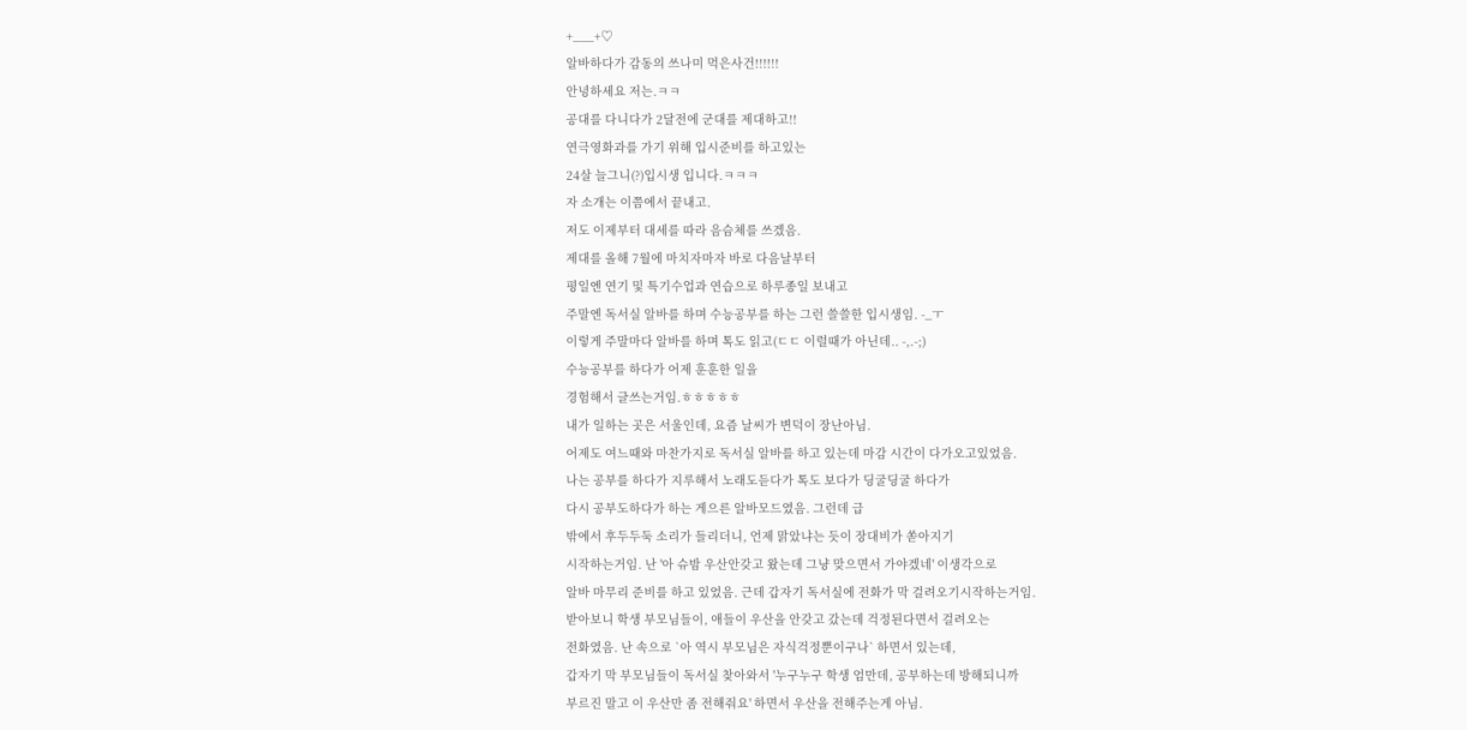+___+♡
알바하다가 감동의 쓰나미 먹은사건!!!!!!
안녕하세요 저는.ㅋㅋ
공대를 다니다가 2달전에 군대를 제대하고!!
연극영화과를 가기 위해 입시준비를 하고있는
24살 늘그니(?)입시생 입니다.ㅋㅋㅋ
자 소개는 이쯤에서 끝내고.
저도 이제부터 대세를 따라 음슴체를 쓰겠음.
제대를 올해 7월에 마치자마자 바로 다음날부터
평일엔 연기 및 특기수업과 연습으로 하루종일 보내고
주말엔 독서실 알바를 하며 수능공부를 하는 그런 쓸쓸한 입시생임. -_ㅜ
이렇게 주말마다 알바를 하며 톡도 읽고(ㄷㄷ 이럴때가 아닌데.. -,.-;)
수능공부를 하다가 어제 훈훈한 일을
경험해서 글쓰는거임.ㅎㅎㅎㅎㅎ
내가 일하는 곳은 서울인데, 요즘 날씨가 변덕이 장난아님.
어제도 여느때와 마찬가지로 독서실 알바를 하고 있는데 마감 시간이 다가오고있었음.
나는 공부를 하다가 지루해서 노래도듣다가 톡도 보다가 딩굴딩굴 하다가
다시 공부도하다가 하는 게으른 알바모드였음. 그런데 급
밖에서 후두두둑 소리가 들리더니, 언제 맑았냐는 듯이 장대비가 쏟아지기
시작하는거임. 난 '아 슈밤 우산안갖고 왔는데 그냥 맞으면서 가야겠네' 이생각으로
알바 마무리 준비를 하고 있었음. 근데 갑자기 독서실에 전화가 막 걸려오기시작하는거임.
받아보니 학생 부모님들이, 애들이 우산을 안갖고 갔는데 걱정된다면서 걸려오는
전화였음. 난 속으로 `아 역시 부모님은 자식걱정뿐이구나` 하면서 있는데,
갑자기 막 부모님들이 독서실 찾아와서 '누구누구 학생 엄만데, 공부하는데 방해되니까
부르진 말고 이 우산만 좀 전해줘요' 하면서 우산을 전해주는게 아님.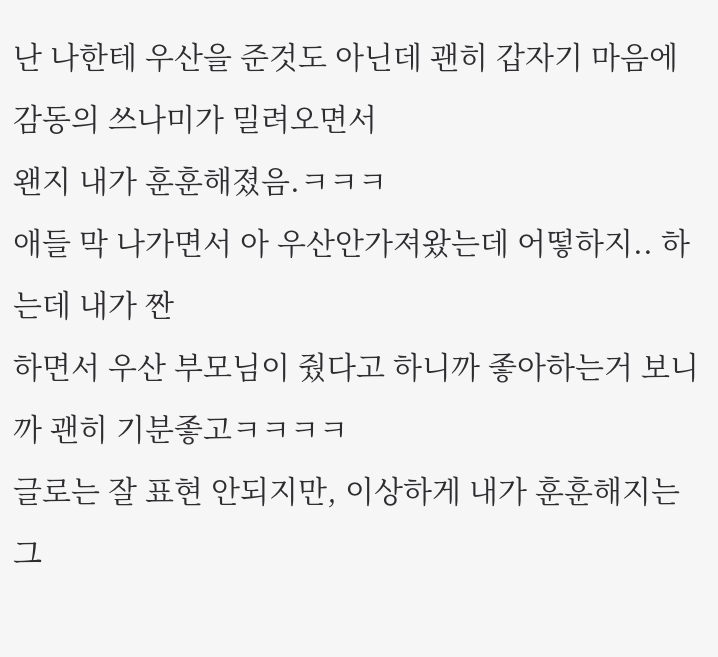난 나한테 우산을 준것도 아닌데 괜히 갑자기 마음에 감동의 쓰나미가 밀려오면서
왠지 내가 훈훈해졌음.ㅋㅋㅋ
애들 막 나가면서 아 우산안가져왔는데 어떻하지.. 하는데 내가 짠
하면서 우산 부모님이 줬다고 하니까 좋아하는거 보니까 괜히 기분좋고ㅋㅋㅋㅋ
글로는 잘 표현 안되지만, 이상하게 내가 훈훈해지는
그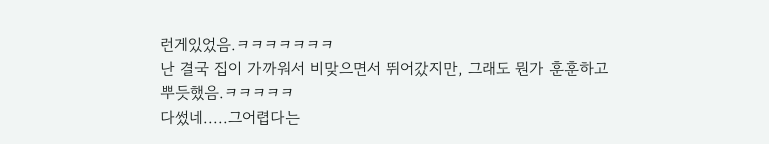런게있었음.ㅋㅋㅋㅋㅋㅋㅋ
난 결국 집이 가까워서 비맞으면서 뛰어갔지만, 그래도 뭔가 훈훈하고
뿌듯했음.ㅋㅋㅋㅋㅋ
다썼네.....그어렵다는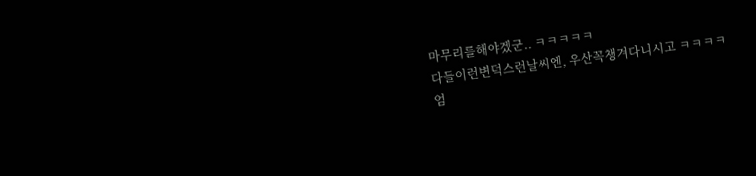마무리를해야겠군.. ㅋㅋㅋㅋㅋ
다들이런변덕스런날씨엔, 우산꼭챙겨다니시고 ㅋㅋㅋㅋ
엄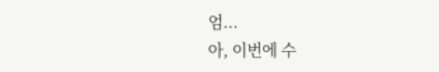엄...
아, 이번에 수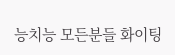능치능 모든분들 화이팅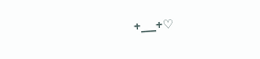+___+♡